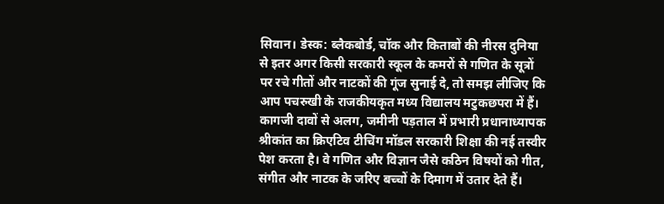सिवान। डेस्क: ब्लैकबोर्ड, चॉक और किताबों की नीरस दुनिया से इतर अगर किसी सरकारी स्कूल के कमरों से गणित के सूत्रों पर रचे गीतों और नाटकों की गूंज सुनाई दे, तो समझ लीजिए कि आप पचरुखी के राजकीयकृत मध्य विद्यालय मटुकछपरा में हैं।
कागजी दावों से अलग, जमीनी पड़ताल में प्रभारी प्रधानाध्यापक श्रीकांत का क्रिएटिव टीचिंग मॉडल सरकारी शिक्षा की नई तस्वीर पेश करता है। वे गणित और विज्ञान जैसे कठिन विषयों को गीत, संगीत और नाटक के जरिए बच्चों के दिमाग में उतार देते हैं।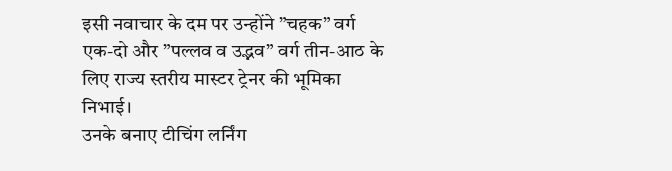इसी नवाचार के दम पर उन्होंने ”चहक” वर्ग एक-दो और ”पल्लव व उद्भव” वर्ग तीन-आठ के लिए राज्य स्तरीय मास्टर ट्रेनर की भूमिका निभाई।
उनके बनाए टीचिंग लर्निंग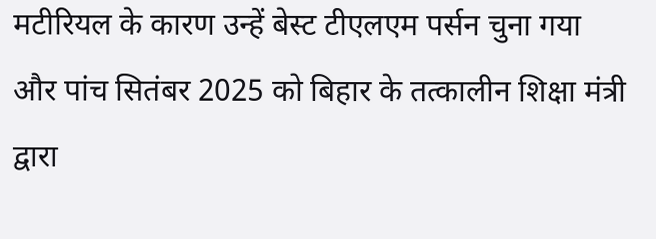मटीरियल के कारण उन्हें बेस्ट टीएलएम पर्सन चुना गया और पांच सितंबर 2025 को बिहार के तत्कालीन शिक्षा मंत्री द्वारा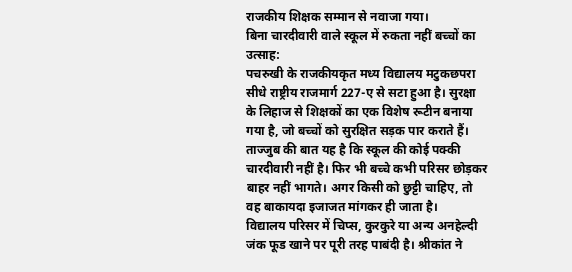राजकीय शिक्षक सम्मान से नवाजा गया।
बिना चारदीवारी वाले स्कूल में रुकता नहीं बच्चों का उत्साह:
पचरुखी के राजकीयकृत मध्य विद्यालय मटुकछपरा सीधे राष्ट्रीय राजमार्ग 227-ए से सटा हुआ है। सुरक्षा के लिहाज से शिक्षकों का एक विशेष रूटीन बनाया गया है, जो बच्चों को सुरक्षित सड़क पार कराते हैं।
ताज्जुब की बात यह है कि स्कूल की कोई पक्की चारदीवारी नहीं है। फिर भी बच्चे कभी परिसर छोड़कर बाहर नहीं भागते। अगर किसी को छुट्टी चाहिए, तो वह बाकायदा इजाजत मांगकर ही जाता है।
विद्यालय परिसर में चिप्स, कुरकुरे या अन्य अनहेल्दी जंक फूड खाने पर पूरी तरह पाबंदी है। श्रीकांत ने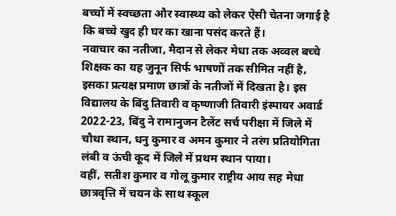बच्चों में स्वच्छता और स्वास्थ्य को लेकर ऐसी चेतना जगाई है कि बच्चे खुद ही घर का खाना पसंद करते हैं।
नवाचार का नतीजा, मैदान से लेकर मेधा तक अव्वल बच्चे
शिक्षक का यह जुनून सिर्फ भाषणों तक सीमित नहीं है, इसका प्रत्यक्ष प्रमाण छात्रों के नतीजों में दिखता है। इस विद्यालय के बिंदु तिवारी व कृष्णाजी तिवारी इंस्पायर अवार्ड 2022-23, बिंदु ने रामानुजन टैलेंट सर्च परीक्षा में जिले में चौथा स्थान, धनु कुमार व अमन कुमार ने तरंग प्रतियोगिता लंबी व ऊंची कूद में जिले में प्रथम स्थान पाया।
वहीं, सतीश कुमार व गोलू कुमार राष्ट्रीय आय सह मेधा छात्रवृत्ति में चयन के साथ स्कूल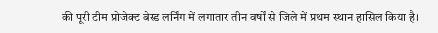की पूरी टीम प्रोजेक्ट बेस्ड लर्निंग में लगातार तीन वर्षों से जिले में प्रथम स्थान हासिल किया है।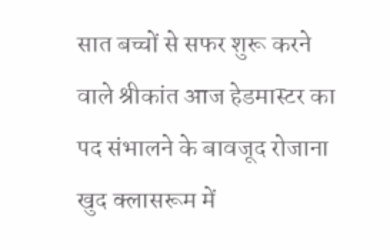सात बच्चों से सफर शुरू करने वाले श्रीकांत आज हेडमास्टर का पद संभालने के बावजूद रोजाना खुद क्लासरूम में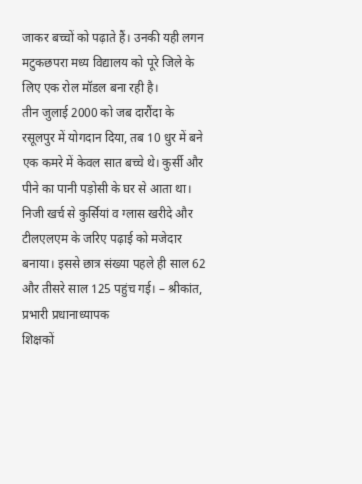जाकर बच्चों को पढ़ाते हैं। उनकी यही लगन मटुकछपरा मध्य विद्यालय को पूरे जिले के लिए एक रोल मॉडल बना रही है।
तीन जुलाई 2000 को जब दारौंदा के रसूलपुर में योगदान दिया, तब 10 धुर में बने एक कमरे में केवल सात बच्चे थे। कुर्सी और पीने का पानी पड़ोसी के घर से आता था। निजी खर्च से कुर्सियां व ग्लास खरीदे और टीलएलएम के जरिए पढ़ाई को मजेदार बनाया। इससे छात्र संख्या पहले ही साल 62 और तीसरे साल 125 पहुंच गई। – श्रीकांत, प्रभारी प्रधानाध्यापक
शिक्षकों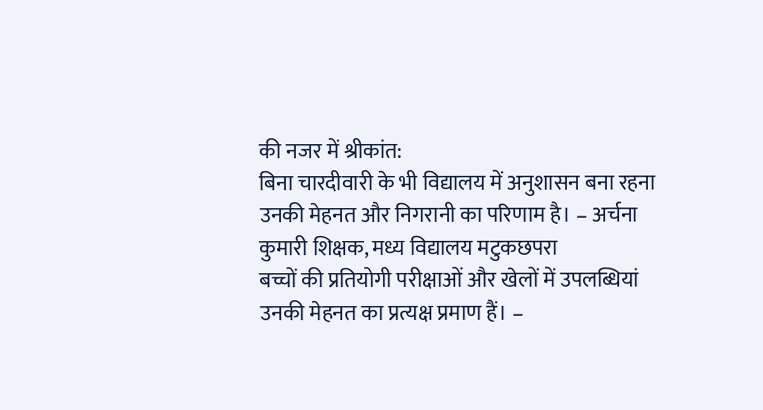की नजर में श्रीकांत:
बिना चारदीवारी के भी विद्यालय में अनुशासन बना रहना उनकी मेहनत और निगरानी का परिणाम है। – अर्चना कुमारी शिक्षक, मध्य विद्यालय मटुकछपरा
बच्चों की प्रतियोगी परीक्षाओं और खेलों में उपलब्धियां उनकी मेहनत का प्रत्यक्ष प्रमाण हैं। –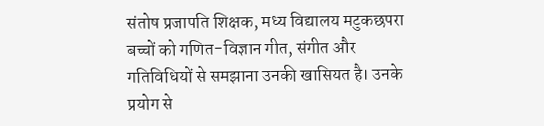संतोष प्रजापति शिक्षक, मध्य विद्यालय मटुकछपरा
बच्चों को गणित-विज्ञान गीत, संगीत और गतिविधियों से समझाना उनकी खासियत है। उनके प्रयोग से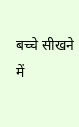बच्चे सीखने में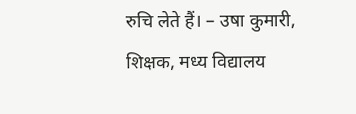रुचि लेते हैं। – उषा कुमारी, शिक्षक, मध्य विद्यालय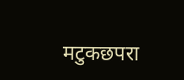मटुकछपरा